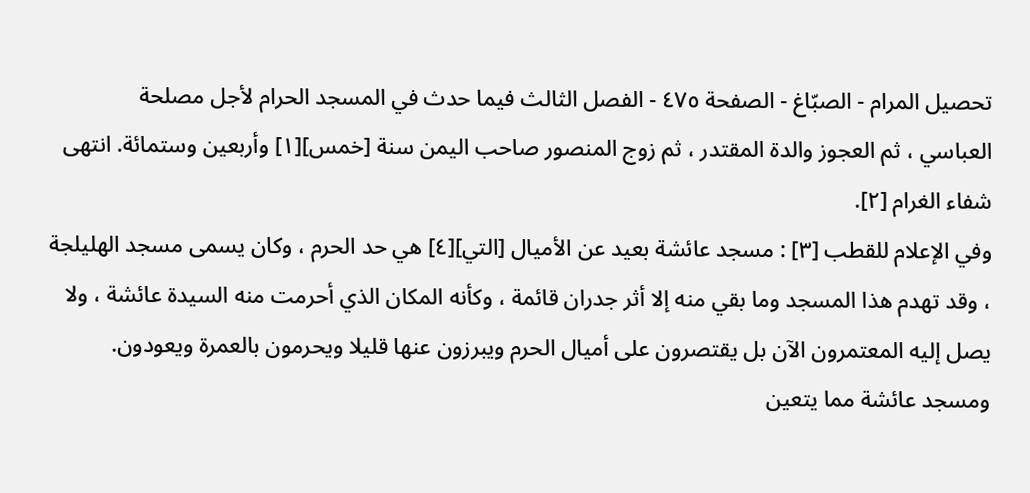تحصيل المرام - الصبّاغ - الصفحة ٤٧٥ - الفصل الثالث فيما حدث في المسجد الحرام لأجل مصلحة
العباسي ، ثم العجوز والدة المقتدر ، ثم زوج المنصور صاحب اليمن سنة [خمس][١] وأربعين وستمائة. انتهى شفاء الغرام [٢].
وفي الإعلام للقطب [٣] : مسجد عائشة بعيد عن الأميال [التي][٤] هي حد الحرم ، وكان يسمى مسجد الهليلجة ، وقد تهدم هذا المسجد وما بقي منه إلا أثر جدران قائمة ، وكأنه المكان الذي أحرمت منه السيدة عائشة ، ولا يصل إليه المعتمرون الآن بل يقتصرون على أميال الحرم ويبرزون عنها قليلا ويحرمون بالعمرة ويعودون.
ومسجد عائشة مما يتعين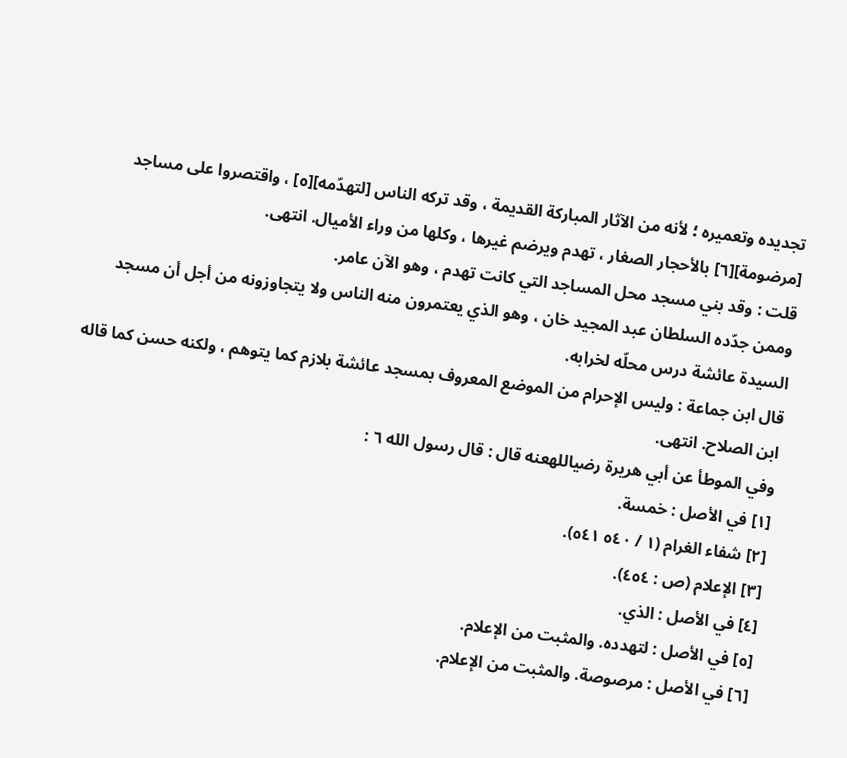تجديده وتعميره ؛ لأنه من الآثار المباركة القديمة ، وقد تركه الناس [لتهدّمه][٥] ، واقتصروا على مساجد [مرضومة][٦] بالأحجار الصغار ، تهدم ويرضم غيرها ، وكلها من وراء الأميال. انتهى.
قلت : وقد بني مسجد محل المساجد التي كانت تهدم ، وهو الآن عامر.
وممن جدّده السلطان عبد المجيد خان ، وهو الذي يعتمرون منه الناس ولا يتجاوزونه من أجل أن مسجد السيدة عائشة درس محلّه لخرابه.
قال ابن جماعة : وليس الإحرام من الموضع المعروف بمسجد عائشة بلازم كما يتوهم ، ولكنه حسن كما قاله ابن الصلاح. انتهى.
وفي الموطأ عن أبي هريرة رضياللهعنه قال : قال رسول الله ٦ :
[١] في الأصل : خمسة.
[٢] شفاء الغرام (١ / ٥٤٠ ٥٤١).
[٣] الإعلام (ص : ٤٥٤).
[٤] في الأصل : الذي.
[٥] في الأصل : لتهدده. والمثبت من الإعلام.
[٦] في الأصل : مرصوصة. والمثبت من الإعلام.